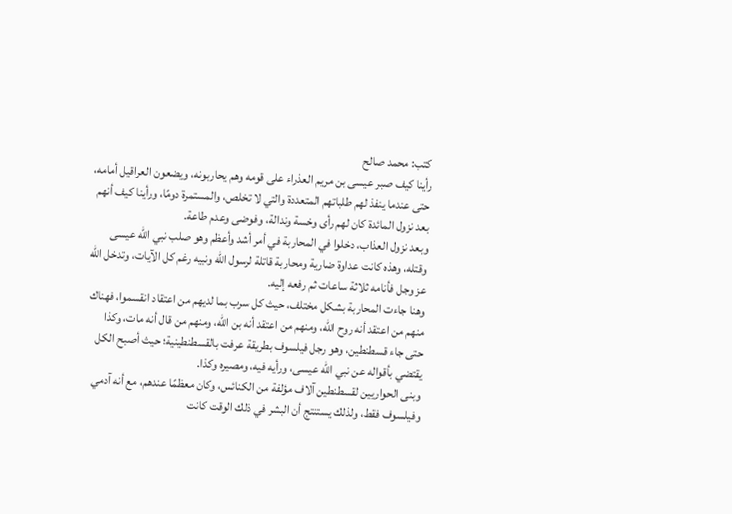كتب: محمد صالح
رأينا كيف صبر عيسى بن مريم العذراء على قومه وهم يحاربونه، ويضعون العراقيل أمامه، حتى عندما ينفذ لهم طلباتهم المتعددة والتي لا تخلص، والمستمرة دومًا، ورأينا كيف أنهم بعد نزول المائدة كان لهم رأى وخسة وندالة، وفوضى وعدم طاعة.
وبعد نزول العذاب، دخلوا في المحاربة في أمر أشد وأعظم وهو صلب نبي الله عيسى وقتله، وهذه كانت عداوة ضارية ومحاربة قاتلة لرسول الله ونبيه رغم كل الآيات، وتدخل الله عز وجل فأنامه ثلاثة ساعات ثم رفعه إليه.
وهنا جاءت المحاربة بشكل مختلف، حيث كل سرب بما لديهم من اعتقاد انقسموا، فهناك منهم من اعتقد أنه روح الله، ومنهم من اعتقد أنه بن الله، ومنهم من قال أنه مات، وكذا حتى جاء قسطنطين، وهو رجل فيلسوف بطريقة عرفت بالقسطنطينية؛ حيث أصبح الكل يقتضي بأقواله عن نبي الله عيسى، ورأيه فيه، ومصيره وكذا.
وبنى الحواريين لقسطنطين آلاف مؤلفة من الكنائس، وكان معظمًا عندهم، مع أنه آدمي وفيلسوف فقط، ولذلك يستنتج أن البشر في ذلك الوقت كانت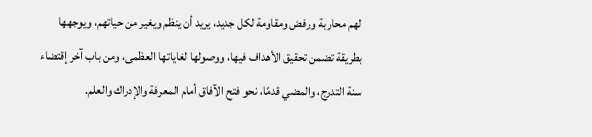لهم محاربة ورفض ومقاومة لكل جديد، يريد أن ينظم ويغير من حياتهم، ويوجهها بطريقة تضمن تحقيق الأهداف فيها، ووصولها لغاياتها العظمى، ومن باب آخر إقتضاء سنة التدرج، والمضي قدمًا، نحو فتح الآفاق أمام المعرفة والإدراك والعلم.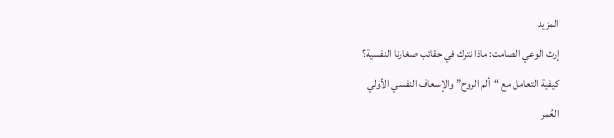المزيد
إرث الوعي الصامت: ماذا نترك في حقائب صغارنا النفسية؟
كيفية التعامل مع “ألم الروح” والإسعاف النفسي الأولي
العُمر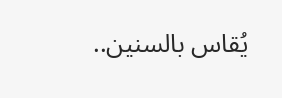يُقاس بالسنين..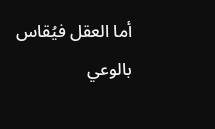أما العقل فيُقاس بالوعي